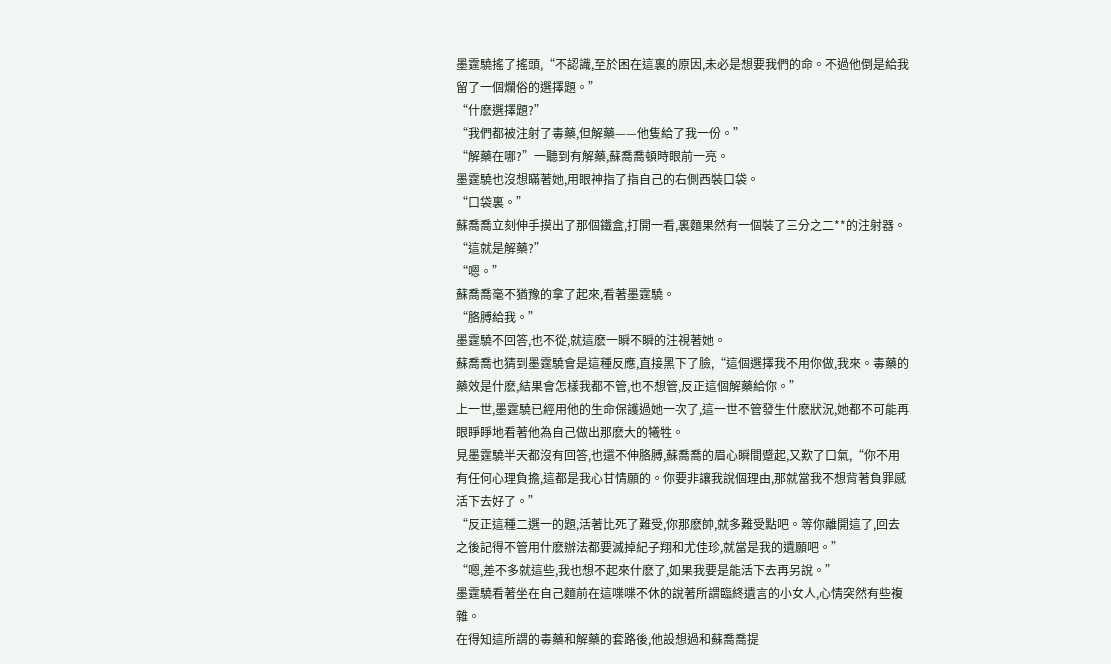墨霆驍搖了搖頭,“不認識,至於困在這裏的原因,未必是想要我們的命。不過他倒是給我留了一個爛俗的選擇題。”
“什麽選擇題?”
“我們都被注射了毒藥,但解藥——他隻給了我一份。”
“解藥在哪?”一聽到有解藥,蘇喬喬頓時眼前一亮。
墨霆驍也沒想瞞著她,用眼神指了指自己的右側西裝口袋。
“口袋裏。”
蘇喬喬立刻伸手摸出了那個鐵盒,打開一看,裏麵果然有一個裝了三分之二**的注射器。
“這就是解藥?”
“嗯。”
蘇喬喬毫不猶豫的拿了起來,看著墨霆驍。
“胳膊給我。”
墨霆驍不回答,也不從,就這麽一瞬不瞬的注視著她。
蘇喬喬也猜到墨霆驍會是這種反應,直接黑下了臉,“這個選擇我不用你做,我來。毒藥的藥效是什麽,結果會怎樣我都不管,也不想管,反正這個解藥給你。”
上一世,墨霆驍已經用他的生命保護過她一次了,這一世不管發生什麽狀況,她都不可能再眼睜睜地看著他為自己做出那麽大的犧牲。
見墨霆驍半天都沒有回答,也還不伸胳膊,蘇喬喬的眉心瞬間蹙起,又歎了口氣,“你不用有任何心理負擔,這都是我心甘情願的。你要非讓我說個理由,那就當我不想背著負罪感活下去好了。”
“反正這種二選一的題,活著比死了難受,你那麽帥,就多難受點吧。等你離開這了,回去之後記得不管用什麽辦法都要滅掉紀子翔和尤佳珍,就當是我的遺願吧。”
“嗯,差不多就這些,我也想不起來什麽了,如果我要是能活下去再另說。”
墨霆驍看著坐在自己麵前在這喋喋不休的說著所謂臨終遺言的小女人,心情突然有些複雜。
在得知這所謂的毒藥和解藥的套路後,他設想過和蘇喬喬提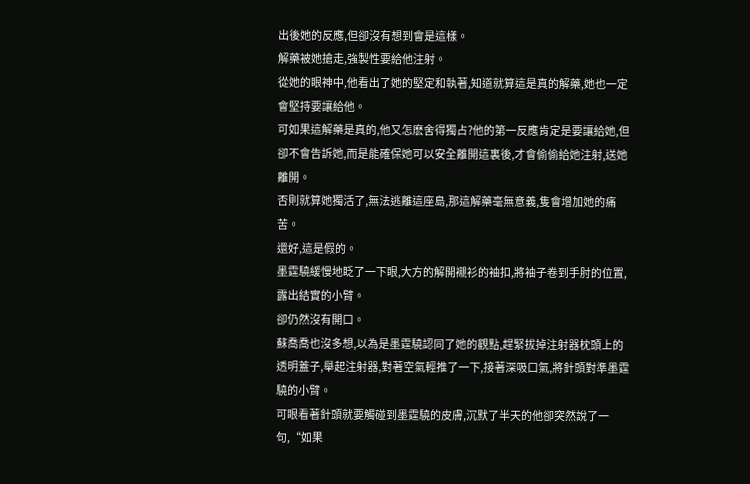出後她的反應,但卻沒有想到會是這樣。
解藥被她搶走,強製性要給他注射。
從她的眼神中,他看出了她的堅定和執著,知道就算這是真的解藥,她也一定會堅持要讓給他。
可如果這解藥是真的,他又怎麽舍得獨占?他的第一反應肯定是要讓給她,但卻不會告訴她,而是能確保她可以安全離開這裏後,才會偷偷給她注射,送她離開。
否則就算她獨活了,無法逃離這座島,那這解藥毫無意義,隻會增加她的痛苦。
還好,這是假的。
墨霆驍緩慢地眨了一下眼,大方的解開襯衫的袖扣,將袖子卷到手肘的位置,露出結實的小臂。
卻仍然沒有開口。
蘇喬喬也沒多想,以為是墨霆驍認同了她的觀點,趕緊拔掉注射器枕頭上的透明蓋子,舉起注射器,對著空氣輕推了一下,接著深吸口氣,將針頭對準墨霆驍的小臂。
可眼看著針頭就要觸碰到墨霆驍的皮膚,沉默了半天的他卻突然說了一句,“如果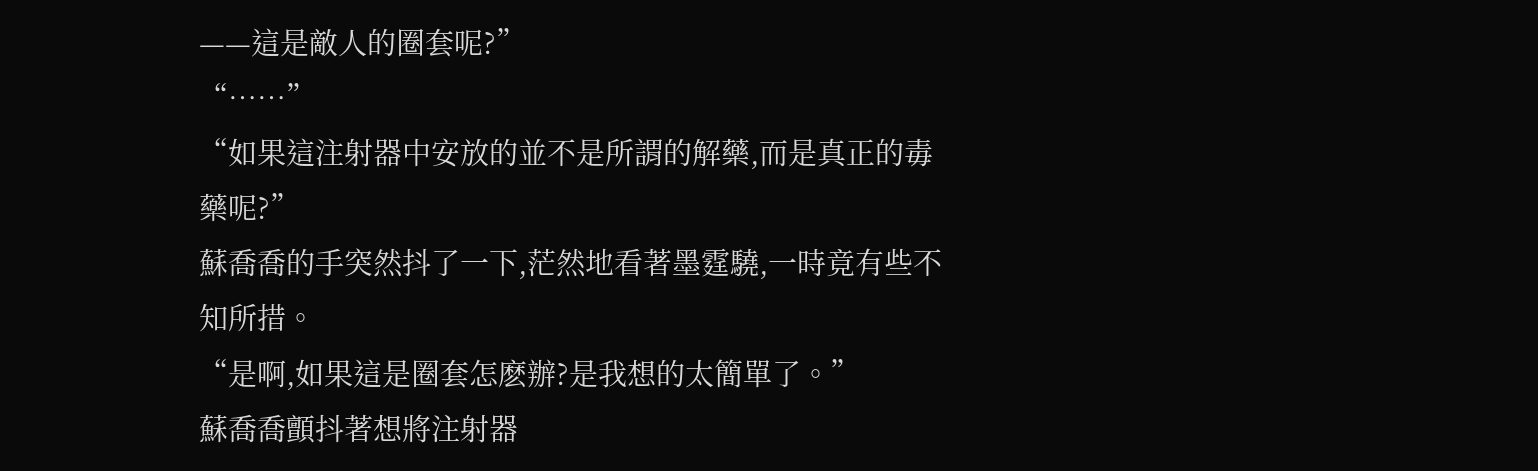——這是敵人的圈套呢?”
“……”
“如果這注射器中安放的並不是所謂的解藥,而是真正的毒藥呢?”
蘇喬喬的手突然抖了一下,茫然地看著墨霆驍,一時竟有些不知所措。
“是啊,如果這是圈套怎麽辦?是我想的太簡單了。”
蘇喬喬顫抖著想將注射器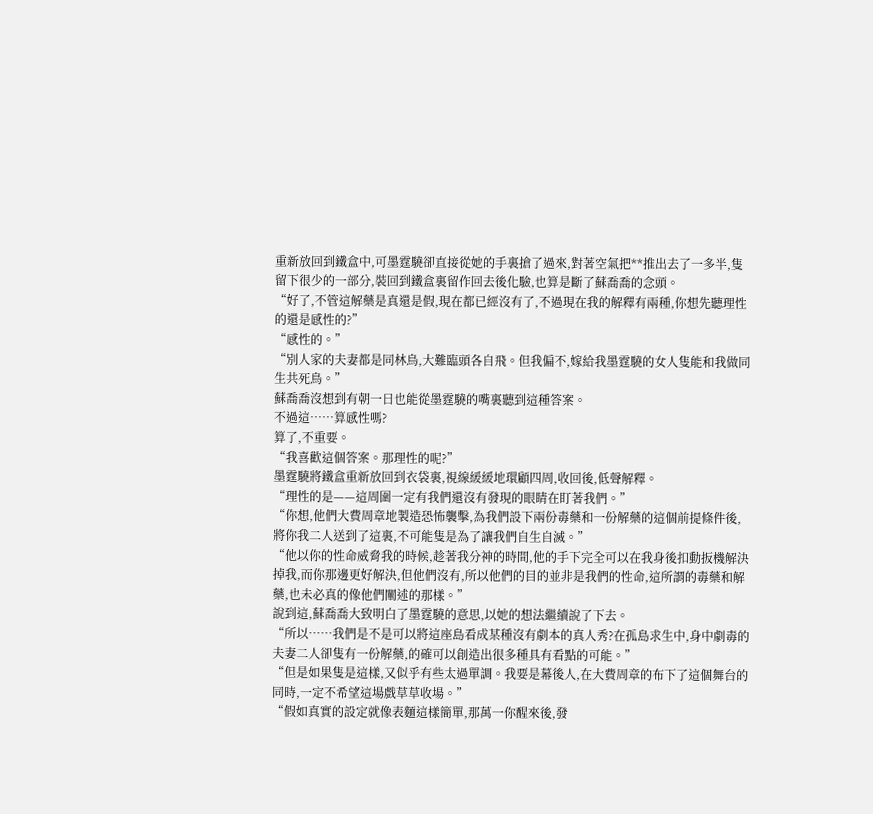重新放回到鐵盒中,可墨霆驍卻直接從她的手裏搶了過來,對著空氣把**推出去了一多半,隻留下很少的一部分,裝回到鐵盒裏留作回去後化驗,也算是斷了蘇喬喬的念頭。
“好了,不管這解藥是真還是假,現在都已經沒有了,不過現在我的解釋有兩種,你想先聽理性的還是感性的?”
“感性的。”
“別人家的夫妻都是同林鳥,大難臨頭各自飛。但我偏不,嫁給我墨霆驍的女人隻能和我做同生共死鳥。”
蘇喬喬沒想到有朝一日也能從墨霆驍的嘴裏聽到這種答案。
不過這……算感性嗎?
算了,不重要。
“我喜歡這個答案。那理性的呢?”
墨霆驍將鐵盒重新放回到衣袋裏,視線緩緩地環顧四周,收回後,低聲解釋。
“理性的是——這周圍一定有我們還沒有發現的眼睛在盯著我們。”
“你想,他們大費周章地製造恐怖襲擊,為我們設下兩份毒藥和一份解藥的這個前提條件後,將你我二人送到了這裏,不可能隻是為了讓我們自生自滅。”
“他以你的性命威脅我的時候,趁著我分神的時間,他的手下完全可以在我身後扣動扳機解決掉我,而你那邊更好解決,但他們沒有,所以他們的目的並非是我們的性命,這所謂的毒藥和解藥,也未必真的像他們闡述的那樣。”
說到這,蘇喬喬大致明白了墨霆驍的意思,以她的想法繼續說了下去。
“所以……我們是不是可以將這座島看成某種沒有劇本的真人秀?在孤島求生中,身中劇毒的夫妻二人卻隻有一份解藥,的確可以創造出很多種具有看點的可能。”
“但是如果隻是這樣,又似乎有些太過單調。我要是幕後人,在大費周章的布下了這個舞台的同時,一定不希望這場戲草草收場。”
“假如真實的設定就像表麵這樣簡單,那萬一你醒來後,發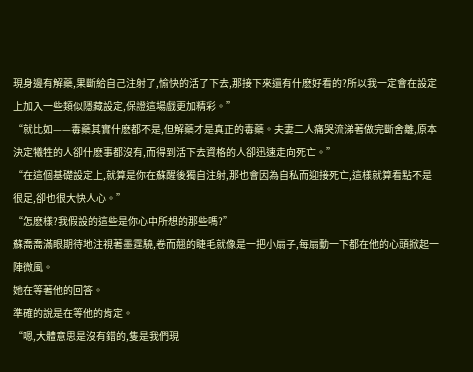現身邊有解藥,果斷給自己注射了,愉快的活了下去,那接下來還有什麽好看的?所以我一定會在設定上加入一些類似隱藏設定,保證這場戲更加精彩。”
“就比如——毒藥其實什麽都不是,但解藥才是真正的毒藥。夫妻二人痛哭流涕著做完斷舍離,原本決定犧牲的人卻什麽事都沒有,而得到活下去資格的人卻迅速走向死亡。”
“在這個基礎設定上,就算是你在蘇醒後獨自注射,那也會因為自私而迎接死亡,這樣就算看點不是很足,卻也很大快人心。”
“怎麽樣?我假設的這些是你心中所想的那些嗎?”
蘇喬喬滿眼期待地注視著墨霆驍,卷而翹的睫毛就像是一把小扇子,每扇動一下都在他的心頭掀起一陣微風。
她在等著他的回答。
準確的說是在等他的肯定。
“嗯,大體意思是沒有錯的,隻是我們現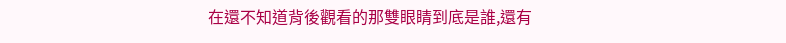在還不知道背後觀看的那雙眼睛到底是誰,還有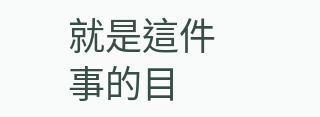就是這件事的目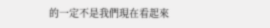的一定不是我們現在看起來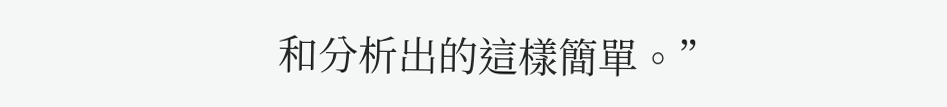和分析出的這樣簡單。”